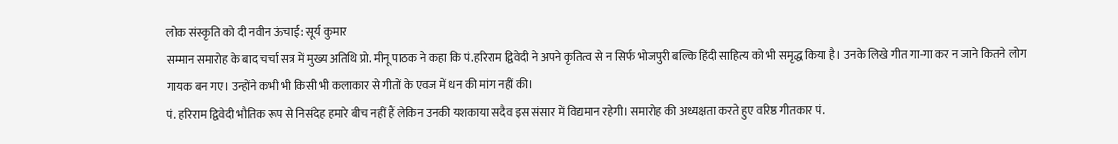लोक संस्कृति को दी नवीन ऊंचाई: सूर्य कुमार
सम्मान समारोह के बाद चर्चा सत्र में मुख्य अतिथि प्रो. मीनू पाठक ने कहा कि पं.हरिराम द्विवेदी ने अपने कृतित्व से न सिर्फ भोजपुरी बल्कि हिंदी साहित्य को भी समृद्ध किया है। उनके लिखे गीत गा-गा कर न जाने कितने लोग गायक बन गए। उन्होंने कभी भी किसी भी कलाकार से गीतों के एवज में धन की मांग नहीं की।
पं. हरिराम द्विवेदी भौतिक रूप से निसंदेह हमारे बीच नहीं हैं लेकिन उनकी यशकाया सदैव इस संसार में विद्यमान रहेगी। समारोह की अध्यक्षता करते हुए वरिष्ठ गीतकार पं.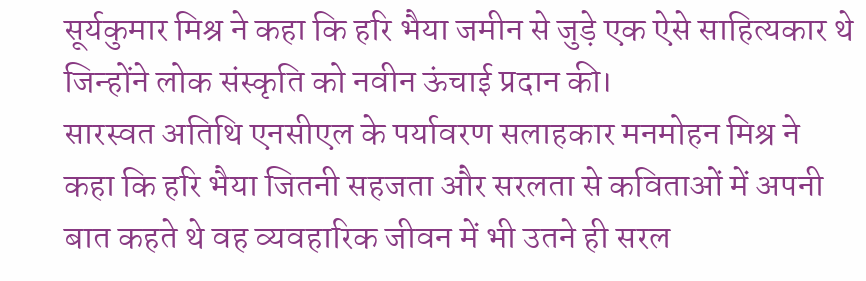सूर्यकुमार मिश्र ने कहा कि हरि भैया जमीन से जुड़े एक ऐसे साहित्यकार थे जिन्होंने लोक संस्कृति को नवीन ऊंचाई प्रदान की।
सारस्वत अतिथि एनसीएल के पर्यावरण सलाहकार मनमोहन मिश्र ने कहा कि हरि भैया जितनी सहजता और सरलता से कविताओं में अपनी बात कहते थे वह व्यवहारिक जीवन में भी उतने ही सरल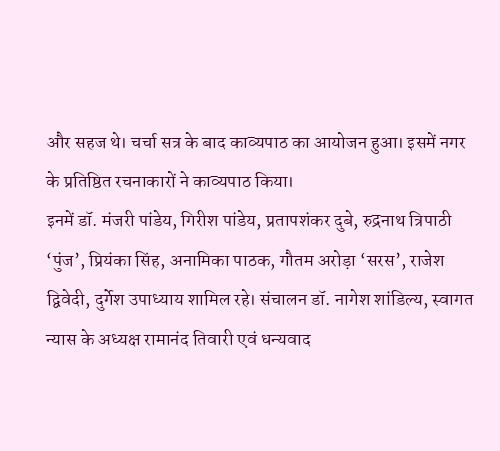और सहज थे। चर्चा सत्र के बाद काव्यपाठ का आयोजन हुआ। इसमें नगर के प्रतिष्ठित रचनाकारों ने काव्यपाठ किया।
इनमें डॉ. मंजरी पांडेय, गिरीश पांडेय, प्रतापशंकर दुबे, रुद्रनाथ त्रिपाठी ‘पुंज’, प्रियंका सिंह, अनामिका पाठक, गौतम अरोड़ा ‘सरस’, राजेश द्विवेदी, दुर्गेश उपाध्याय शामिल रहे। संचालन डॉ. नागेश शांडिल्य, स्वागत न्यास के अध्यक्ष रामानंद तिवारी एवं धन्यवाद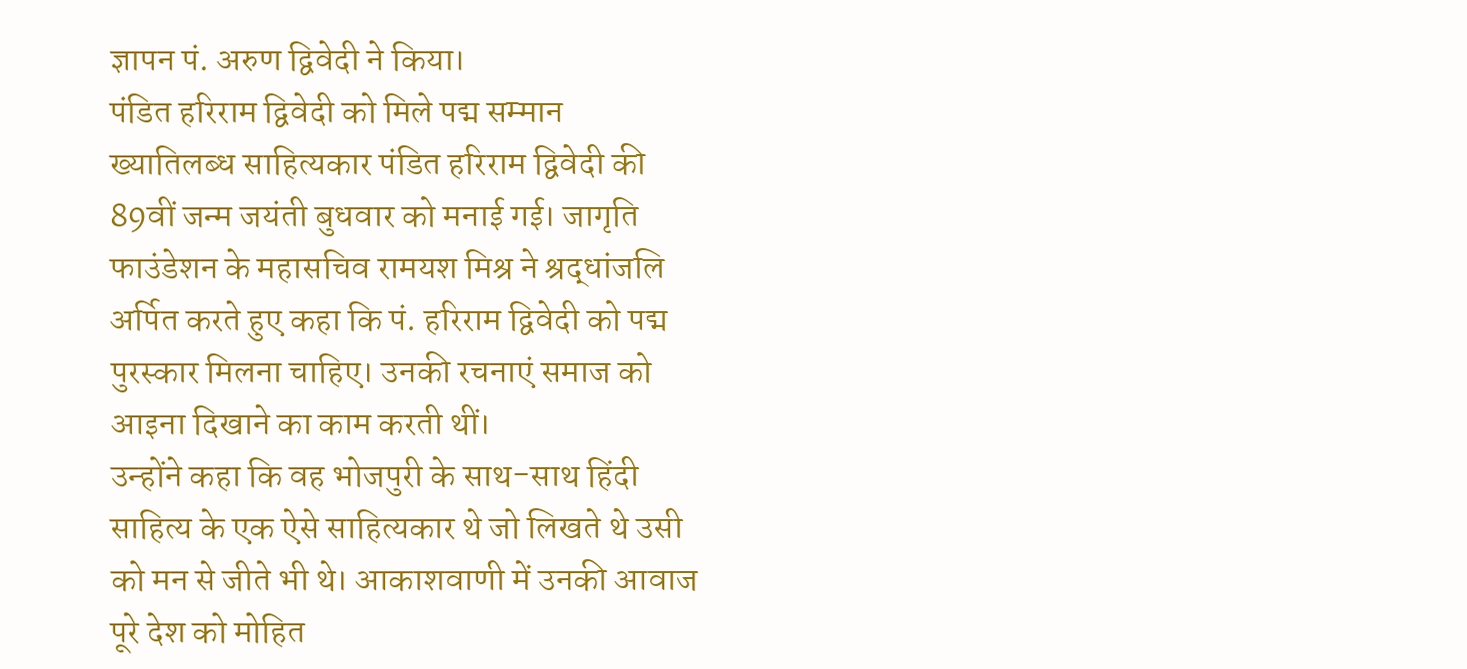ज्ञापन पं. अरुण द्विवेदी ने किया।
पंडित हरिराम द्विवेदी को मिले पद्म सम्मान
ख्यातिलब्ध साहित्यकार पंडित हरिराम द्विवेदी की 89वीं जन्म जयंती बुधवार को मनाई गई। जागृति फाउंडेशन के महासचिव रामयश मिश्र ने श्रद्धांजलि अर्पित करते हुए कहा कि पं. हरिराम द्विवेदी को पद्म पुरस्कार मिलना चाहिए। उनकी रचनाएं समाज को आइना दिखाने का काम करती थीं।
उन्होंने कहा कि वह भोजपुरी के साथ-साथ हिंदी साहित्य के एक ऐसे साहित्यकार थे जो लिखते थे उसी को मन से जीते भी थे। आकाशवाणी में उनकी आवाज पूरे देश को मोहित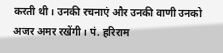करती थी। उनकी रचनाएं और उनकी वाणी उनको अजर अमर रखेंगी। पं. हरिराम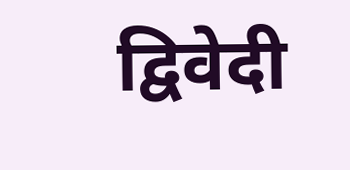द्विवेदी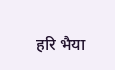हरि भैया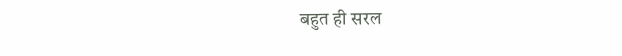बहुत ही सरल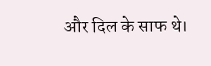और दिल के साफ थे।